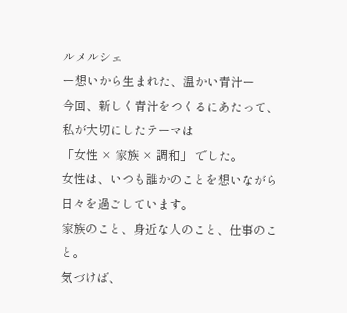ルメルシェ
ー想いから生まれた、温かい青汁ー
今回、新しく青汁をつくるにあたって、私が大切にしたテーマは
「女性 × 家族 × 調和」 でした。
女性は、いつも誰かのことを想いながら日々を過ごしています。
家族のこと、身近な人のこと、仕事のこと。
気づけば、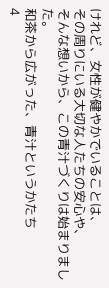けれど、女性が健やかでいることは、
その周りにいる大切な人たちの安心や、
そんな想いから、この青汁づくりは始まりました。
和茶から広がった、青汁というかたち
4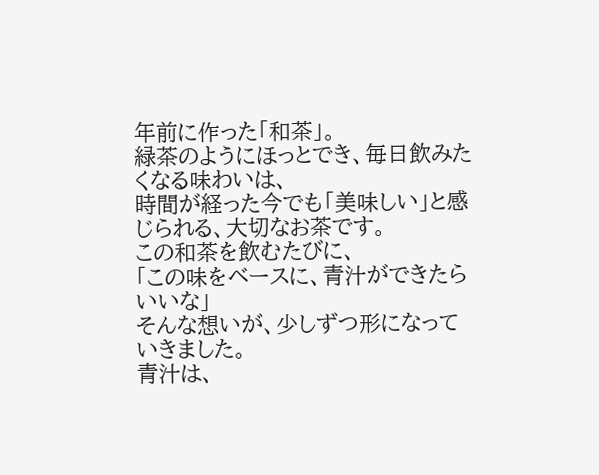年前に作った「和茶」。
緑茶のようにほっとでき、毎日飲みたくなる味わいは、
時間が経った今でも「美味しい」と感じられる、大切なお茶です。
この和茶を飲むたびに、
「この味をベースに、青汁ができたらいいな」
そんな想いが、少しずつ形になっていきました。
青汁は、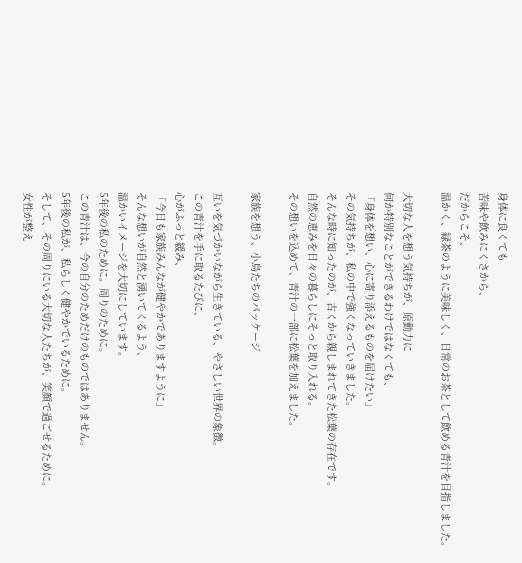身体に良くても
苦味や飲みにくさから、
だからこそ、
温かく、緑茶のように美味しく、日常のお茶として飲める青汁を目指しました。

大切な人を想う気持ちが、原動力に
何か特別なことができるわけではなくても、
「身体を想い、心に寄り添えるものを届けたい」
その気持ちが、私の中で強くなっていきました。
そんな時に知ったのが、古くから親しまれてきた松葉の存在です。
自然の恵みを日々の暮らしにそっと取り入れる。
その想いを込めて、青汁の一部に松葉を加えました。

家族を想う、小鳥たちのパッケージ

互いを気づかいながら生きている、やさしい世界の象徴。
この青汁を手に取るたびに、
心がふっと緩み、
「今日も家族みんなが健やかでありますように」
そんな想いが自然と湧いてくるよう、
温かいイメージを大切にしています。
5年後の私のために。周りのために。
この青汁は、今の自分のためだけのものではありません。
5年後の私が、私らしく健やかでいるために。
そして、その周りにいる大切な人たちが、笑顔で過ごせるために。
女性が整え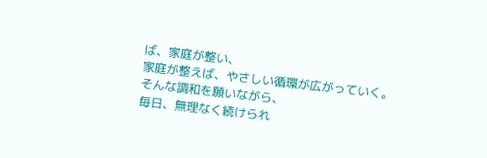ば、家庭が整い、
家庭が整えば、やさしい循環が広がっていく。
そんな調和を願いながら、
毎日、無理なく続けられ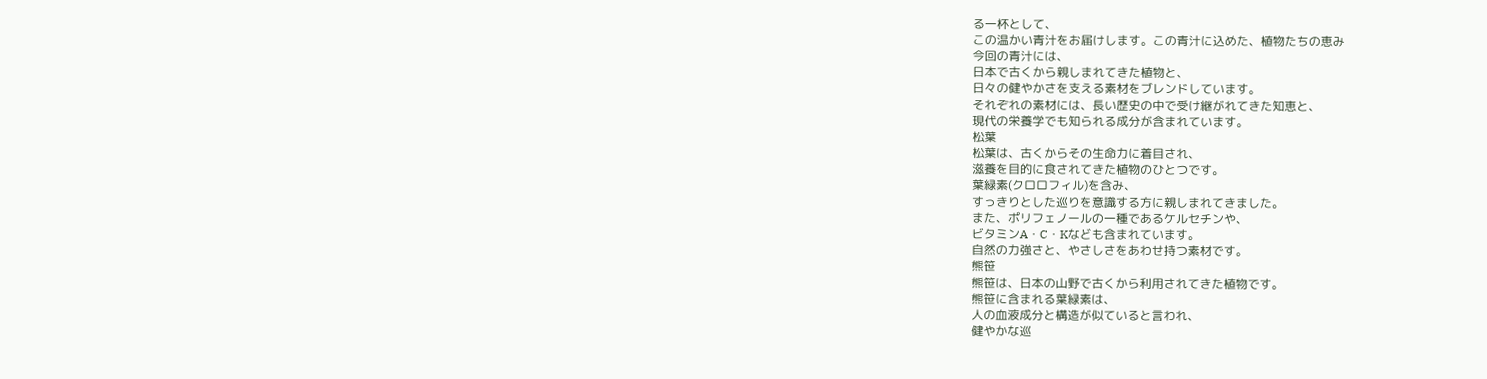る一杯として、
この温かい青汁をお届けします。この青汁に込めた、植物たちの恵み
今回の青汁には、
日本で古くから親しまれてきた植物と、
日々の健やかさを支える素材をブレンドしています。
それぞれの素材には、長い歴史の中で受け継がれてきた知恵と、
現代の栄養学でも知られる成分が含まれています。
松葉
松葉は、古くからその生命力に着目され、
滋養を目的に食されてきた植物のひとつです。
葉緑素(クロロフィル)を含み、
すっきりとした巡りを意識する方に親しまれてきました。
また、ポリフェノールの一種であるケルセチンや、
ビタミンA・C・Kなども含まれています。
自然の力強さと、やさしさをあわせ持つ素材です。
熊笹
熊笹は、日本の山野で古くから利用されてきた植物です。
熊笹に含まれる葉緑素は、
人の血液成分と構造が似ていると言われ、
健やかな巡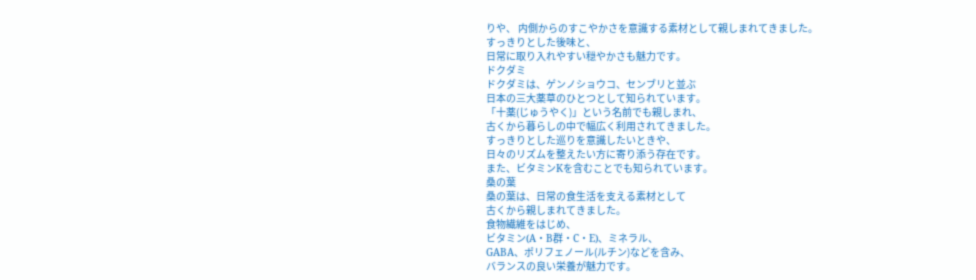りや、 内側からのすこやかさを意識する素材として親しまれてきました。
すっきりとした後味と、
日常に取り入れやすい穏やかさも魅力です。
ドクダミ
ドクダミは、ゲンノショウコ、センブリと並ぶ
日本の三大薬草のひとつとして知られています。
「十薬(じゅうやく)」という名前でも親しまれ、
古くから暮らしの中で幅広く利用されてきました。
すっきりとした巡りを意識したいときや、
日々のリズムを整えたい方に寄り添う存在です。
また、ビタミンKを含むことでも知られています。
桑の葉
桑の葉は、日常の食生活を支える素材として
古くから親しまれてきました。
食物繊維をはじめ、
ビタミン(A・B群・C・E)、ミネラル、
GABA、ポリフェノール(ルチン)などを含み、
バランスの良い栄養が魅力です。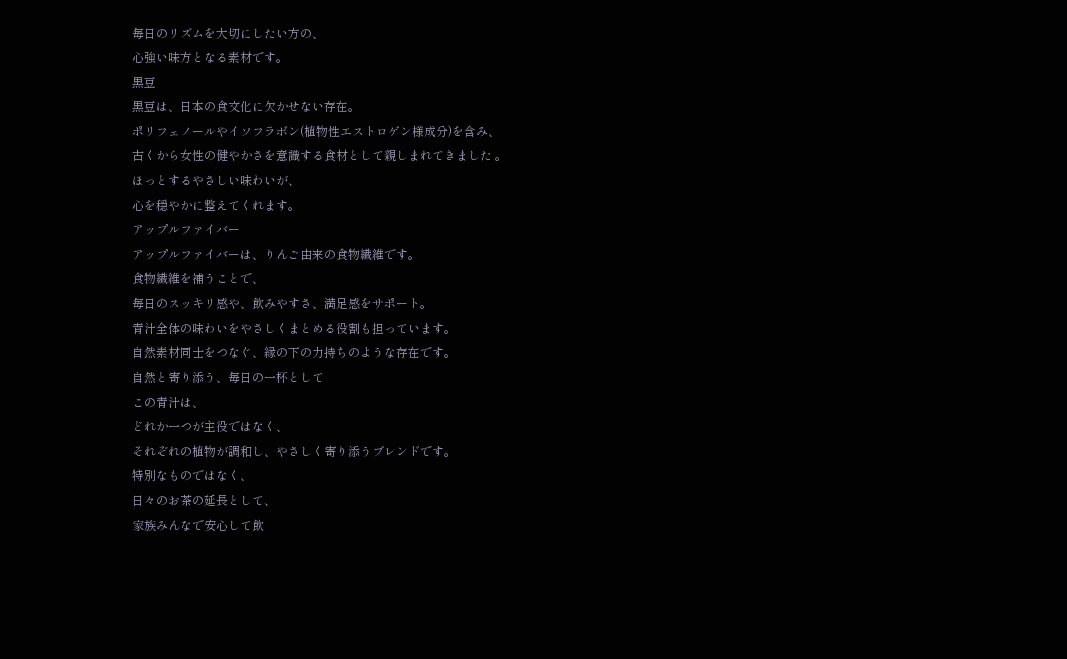毎日のリズムを大切にしたい方の、
心強い味方となる素材です。
黒豆
黒豆は、日本の食文化に欠かせない存在。
ポリフェノールやイソフラボン(植物性エストロゲン様成分)を含み、
古くから女性の健やかさを意識する食材として親しまれてきました 。
ほっとするやさしい味わいが、
心を穏やかに整えてくれます。
アップルファイバー
アップルファイバーは、りんご由来の食物繊維です。
食物繊維を補うことで、
毎日のスッキリ感や、飲みやすさ、満足感をサポート。
青汁全体の味わいをやさしくまとめる役割も担っています。
自然素材同士をつなぐ、縁の下の力持ちのような存在です。
自然と寄り添う、毎日の一杯として
この青汁は、
どれか一つが主役ではなく、
それぞれの植物が調和し、やさしく寄り添うブレンドです。
特別なものではなく、
日々のお茶の延長として、
家族みんなで安心して飲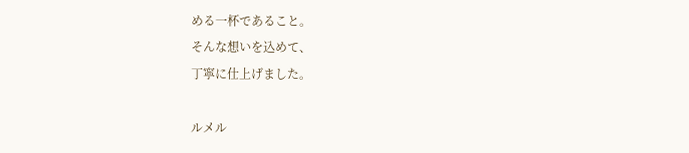める一杯であること。
そんな想いを込めて、
丁寧に仕上げました。

ルメル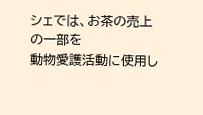シェでは、お茶の売上の一部を
動物愛護活動に使用し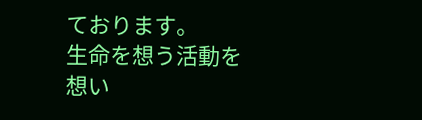ております。
生命を想う活動を
想い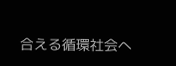合える循環社会へ